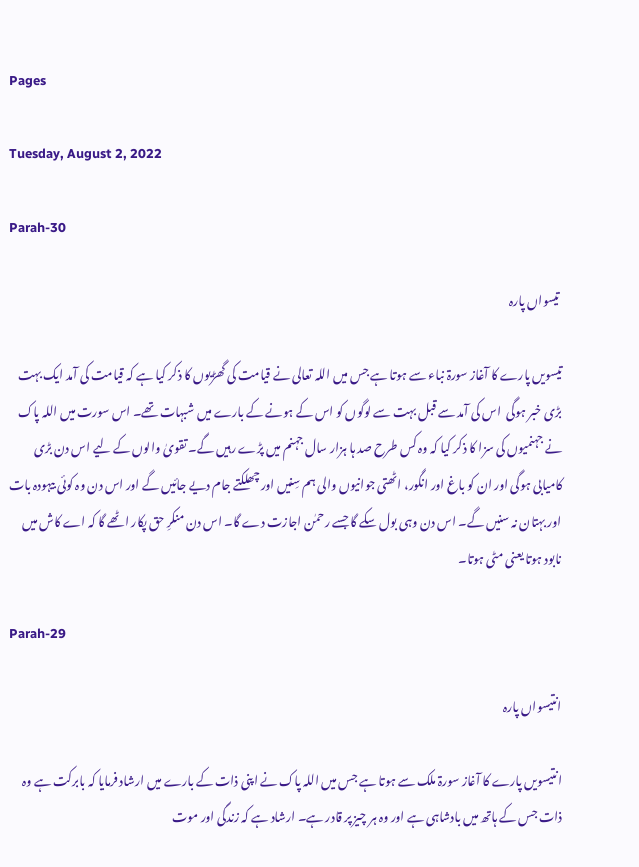Pages

Tuesday, August 2, 2022

Parah-30

 تیسواں پارہ

تیسویں پارے کا آغاز سورۃ نباء سے ہوتا ہے جس میں اللہ تعالی نے قیامت کی گھڑیوں کا ذکر کیا ہے کہ قیامت کی آمد ایک بہت بڑی خبر ہوگی  اس کی آمد سے قبل بہت سے لوگوں کو اس کے ہونے کے بارے میں شبہات تھے۔ اس سورت میں اللہ پاک نے جہنمیوں کی سزا کا ذکر کیا کہ وہ کس طرح صد ہا ہزار سال جہنم میں پڑے رہیں گے۔ تقویٰ والوں کے لیے اس دن بڑی کامیابی ہوگی اور ان کو باغ اور انگور، اٹھتی جوانیوں والی ہم سِنیں اور چھلکتے جام دیے جائیں گے اور اس دن وہ کوئی بیہودہ بات اور بہتان نہ سنیں گے۔ اس دن وہی بول سکے گا جسے رحمٰن اجازت دے گا۔ اس دن منکرِ حق پکار اٹھے گا کہ اے کاش میں نابود ہوتا یعنی مٹی ہوتا۔

Parah-29

انتیسواں پارہ

انتیسویں پارے کا آغاز سورۃ ملک سے ہوتا ہے جس میں اللہ پاک نے اپنی ذات کے بارے میں ارشاد فرمایا کہ بابرکت ہے وہ ذات جس کے ہاتھ میں بادشاہی ہے اور وہ ہر چیز پر قادر ہے۔ ارشاد ہے کہ زندگی اور موت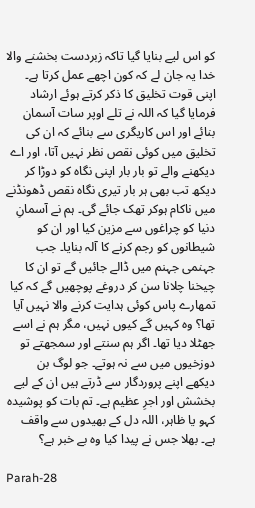کو اس لیے بنایا گیا تاکہ زبردست بخشنے والا خدا یہ جان لے کہ کون اچھے عمل کرتا ہے۔ اپنی قوت تخلیق کا ذکر کرتے ہوئے ارشاد فرمایا گیا کہ اللہ نے تلے اوپر سات آسمان بنائے اور اس کاریگری سے بنائے کہ ان کی تخلیق میں کوئی نقص نظر نہیں آتا، اور اے دیکھنے والے تو بار بار اپنی نگاہ کو دوڑا کر دیکھ تب بھی ہر بار تیری نگاہ نقص ڈھونڈنے میں ناکام ہوکر تھک جائے گی۔ ہم نے آسمانِ دنیا کو چراغوں سے مزین کیا اور ان کو شیطانوں کو رجم کرنے کا آلہ بنایا۔ جب جہنمی جہنم میں ڈالے جائیں گے تو ان کا چیخنا چلانا سن کر دروغے پوچھیں گے کہ کیا تمھارے پاس کوئی ہدایت کرنے والا نہیں آیا تھا؟ وہ کہیں گے کیوں نہیں، مگر ہم نے اسے جھٹلا دیا تھا۔ اگر ہم سنتے اور سمجھتے تو دوزخیوں میں سے نہ ہوتے۔ جو لوگ بن دیکھے اپنے پروردگار سے ڈرتے ہیں ان کے لیے بخشش اور اجرِ عظیم ہے۔ تم بات کو پوشیدہ کہو یا ظاہر، اللہ دل کے بھیدوں سے واقف ہے۔ بھلا جس نے پیدا کیا وہ بے خبر ہے؟

Parah-28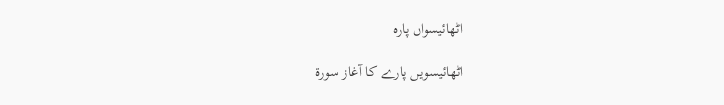اٹھائیسواں پارہ

اٹھائیسویں پارے کا آغاز سورۃ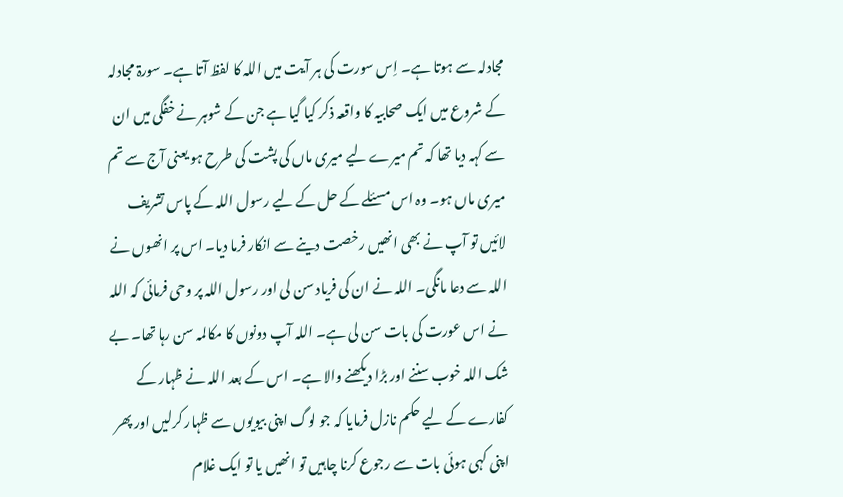مجادلہ سے ہوتا ہے۔ اِس سورت کی ہر آیت میں اللہ کا لفظ آتا ہے۔ سورۃ مجادلہ کے شروع میں ایک صحابیہ کا واقعہ ذکر کیا گیا ہے جن کے شوہر نے خفگی میں ان سے کہہ دیا تھا کہ تم میرے لیے میری ماں کی پشت کی طرح ہو یعنی آج سے تم میری ماں ہو۔ وہ اس مسئلے کے حل کے لیے رسول اللہ کے پاس تشریف لائیں تو آپ نے بھی انھیں رخصت دینے سے انکار فرما دیا۔ اس پر انھوں نے اللہ سے دعا مانگی۔ اللہ نے ان کی فریاد سن لی اور رسول اللہ پر وحی فرمائی کہ اللہ نے اس عورت کی بات سن لی ہے۔ اللہ آپ دونوں کا مکالمہ سن رہا تھا۔ بے شک اللہ خوب سننے اور بڑا دیکھنے والا ہے۔ اس کے بعد اللہ نے ظہار کے کفارے کے لیے حکم نازل فرمایا کہ جو لوگ اپنی بیویوں سے ظہار کرلیں اور پھر اپنی کہی ہوئی بات سے رجوع کرنا چاہیں تو انھیں یا تو ایک غلام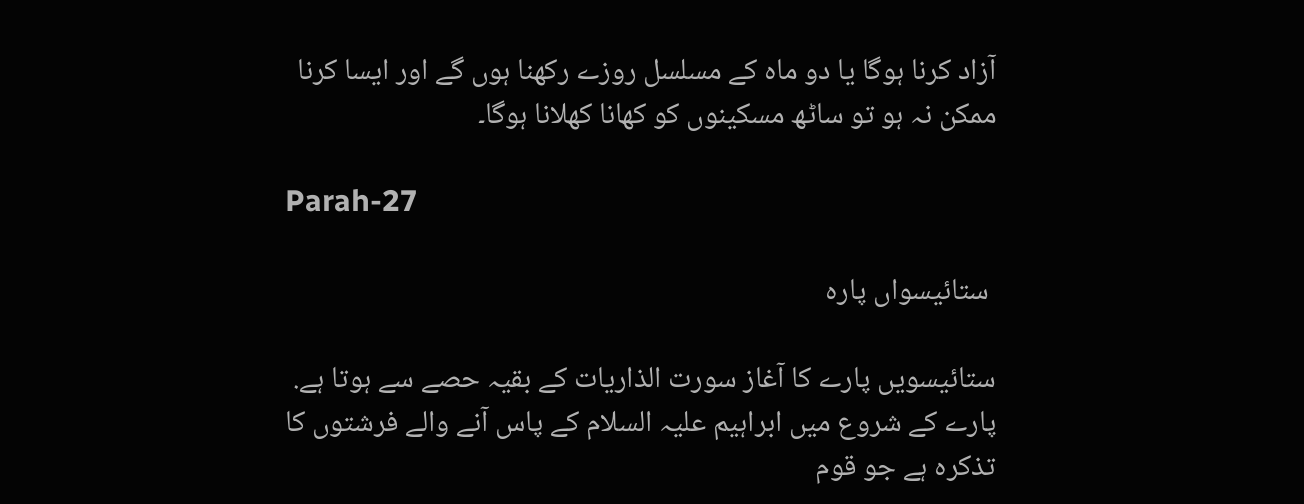آزاد کرنا ہوگا یا دو ماہ کے مسلسل روزے رکھنا ہوں گے اور ایسا کرنا ممکن نہ ہو تو ساٹھ مسکینوں کو کھانا کھلانا ہوگا۔

Parah-27

 ستائیسواں پارہ

ستائیسویں پارے کا آغاز سورت الذاریات کے بقیہ حصے سے ہوتا ہے. پارے کے شروع میں ابراہیم علیہ السلام کے پاس آنے والے فرشتوں کا تذکرہ ہے جو قوم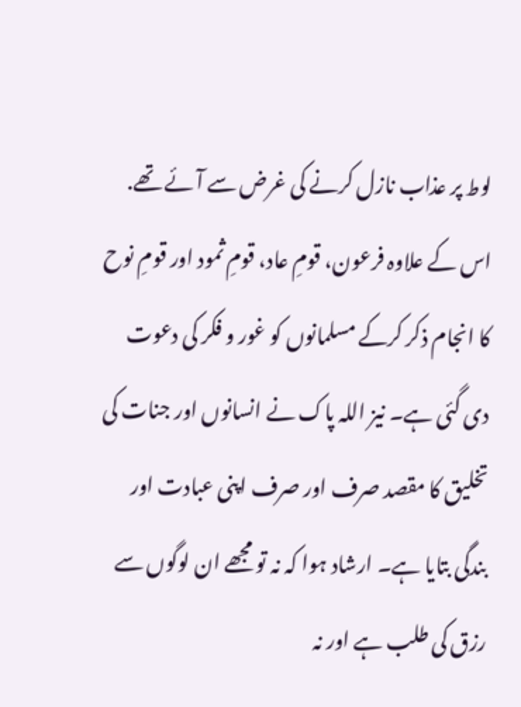لوط پر عذاب نازل کرنے کی غرض سے آئے تھے. اس کے علاوہ فرعون، قومِ عاد، قومِ ثمود اور قومِ نوح کا انجام ذکر کرکے مسلمانوں کو غور و فکر کی دعوت دی گئی ہے۔ نیز اللہ پاک نے انسانوں اور جنات کی تخلیق کا مقصد صرف اور صرف اپنی عبادت اور بندگی بتایا ہے۔ ارشاد ہوا کہ نہ تو مجھے ان لوگوں سے رزق کی طلب ہے اور نہ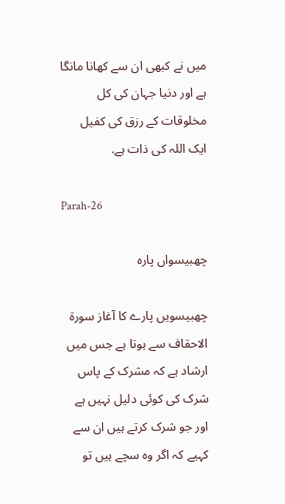میں نے کبھی ان سے کھانا مانگا ہے اور دنیا جہان کی کل مخلوقات کے رزق کی کفیل ایک اللہ کی ذات ہے.

Parah-26

چھبیسواں پارہ

چھبیسویں پارے کا آغاز سورۃ الاحقاف سے ہوتا ہے جس میں ارشاد ہے کہ مشرک کے پاس شرک کی کوئی دلیل نہیں ہے اور جو شرک کرتے ہیں ان سے کہیے کہ اگر وہ سچے ہیں تو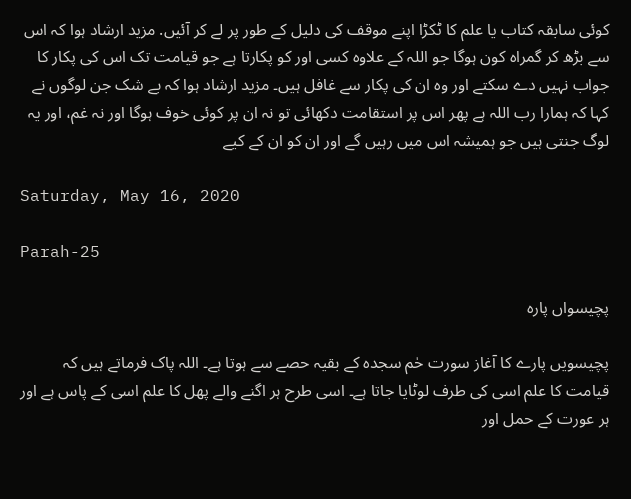کوئی سابقہ کتاب یا علم کا ٹکڑا اپنے موقف کی دلیل کے طور پر لے کر آئیں. مزید ارشاد ہوا کہ اس سے بڑھ کر گمراہ کون ہوگا جو اللہ کے علاوہ کسی اور کو پکارتا ہے جو قیامت تک اس کی پکار کا جواب نہیں دے سکتے اور وہ ان کی پکار سے غافل ہیں۔ مزید ارشاد ہوا کہ بے شک جن لوگوں نے کہا کہ ہمارا رب اللہ ہے پھر اس پر استقامت دکھائی تو نہ ان پر کوئی خوف ہوگا اور نہ غم، اور یہ لوگ جنتی ہیں جو ہمیشہ اس میں رہیں گے اور ان کو ان کے کیے

Saturday, May 16, 2020

Parah-25

پچیسواں پارہ

پچیسویں پارے کا آغاز سورت حٰم سجدہ کے بقیہ حصے سے ہوتا ہے۔ اللہ پاک فرماتے ہیں کہ قیامت کا علم اسی کی طرف لوٹایا جاتا ہے۔ اسی طرح ہر اگنے والے پھل کا علم اسی کے پاس ہے اور ہر عورت کے حمل اور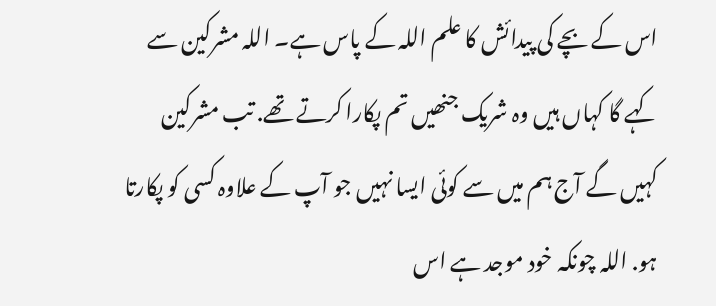اس کے بچے کی پیدائش کا علم اللہ کے پاس ہے۔ اللہ مشرکین سے کہے گا کہاں ہیں وہ شریک جنھیں تم پکارا کرتے تھے. تب مشرکین کہیں گے آج ہم میں سے کوئی ایسا نہیں جو آپ کے علاوہ کسی کو پکارتا ہو. اللہ چونکہ خود موجد ہے اس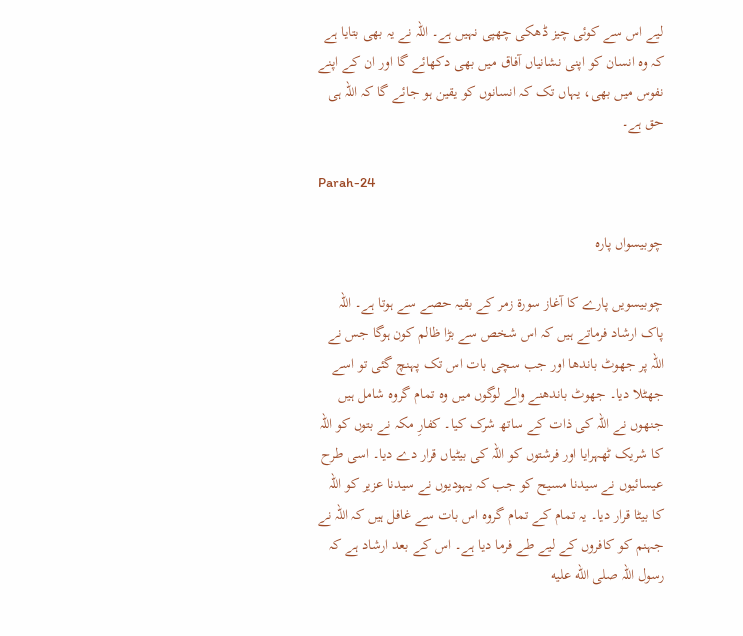لیے اس سے کوئی چیز ڈھکی چھپی نہیں ہے۔ اللہ نے یہ بھی بتایا ہے کہ وہ انسان کو اپنی نشانیاں آفاق میں بھی دکھائے گا اور ان کے اپنے نفوس میں بھی، یہاں تک کہ انسانوں کو یقین ہو جائے گا کہ اللہ ہی حق ہے۔

Parah-24

چوبیسواں پارہ

چوبیسویں پارے کا آغاز سورۃ زمر کے بقیہ حصے سے ہوتا ہے۔ اللہ پاک ارشاد فرماتے ہیں کہ اس شخص سے بڑا ظالم کون ہوگا جس نے اللہ پر جھوٹ باندھا اور جب سچی بات اس تک پہنچ گئی تو اسے جھٹلا دیا۔ جھوٹ باندھنے والے لوگوں میں وہ تمام گروہ شامل ہیں جنھوں نے اللہ کی ذات کے ساتھ شرک کیا۔ کفارِ مکہ نے بتوں کو اللہ کا شریک ٹھہرایا اور فرشتوں کو اللہ کی بیٹیاں قرار دے دیا۔ اسی طرح عیسائیوں نے سیدنا مسیح کو جب کہ یہودیوں نے سیدنا عزیر کو اللہ کا بیٹا قرار دیا۔ یہ تمام کے تمام گروہ اس بات سے غافل ہیں کہ اللہ نے جہنم کو کافروں کے لیے طے فرما دیا ہے۔ اس کے بعد ارشاد ہے کہ رسول اللہ صلى الله عليه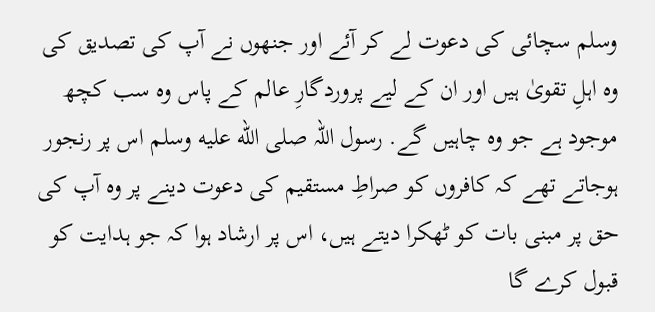وسلم سچائی کی دعوت لے کر آئے اور جنھوں نے آپ کی تصدیق کی وہ اہلِ تقویٰ ہیں اور ان کے لیے پروردگارِ عالم کے پاس وہ سب کچھ موجود ہے جو وہ چاہیں گے. رسول اللہ صلى الله عليه وسلم اس پر رنجور ہوجاتے تھے کہ کافروں کو صراطِ مستقیم کی دعوت دینے پر وہ آپ کی حق پر مبنی بات کو ٹھکرا دیتے ہیں، اس پر ارشاد ہوا کہ جو ہدایت کو قبول کرے گا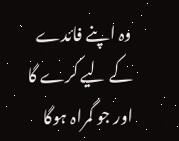وہ اپنے فائدے کے لیے کرے گا اور جو گمراہ ہوگا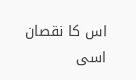اس کا نقصان اسی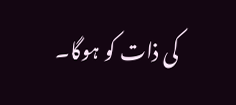کی ذات کو ہوگا۔